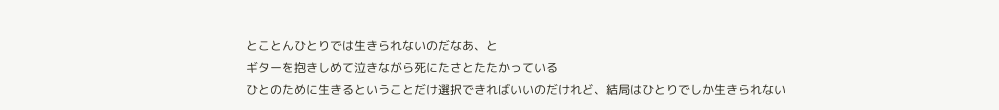とことんひとりでは生きられないのだなあ、と
ギターを抱きしめて泣きながら死にたさとたたかっている
ひとのために生きるということだけ選択できればいいのだけれど、結局はひとりでしか生きられない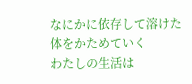なにかに依存して溶けた体をかためていく
わたしの生活は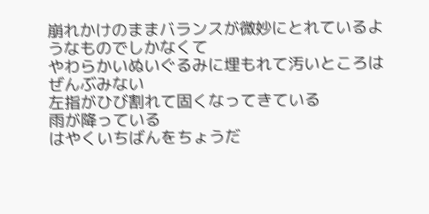崩れかけのままバランスが微妙にとれているようなものでしかなくて
やわらかいぬいぐるみに埋もれて汚いところはぜんぶみない
左指がひび割れて固くなってきている
雨が降っている
はやくいちばんをちょうだ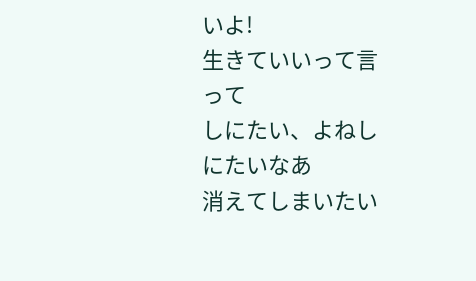いよ!
生きていいって言って
しにたい、よねしにたいなあ
消えてしまいたい